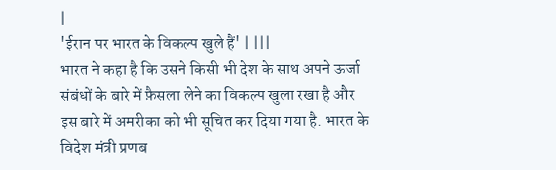|
'ईरान पर भारत के विकल्प खुले हैं' | |||
भारत ने कहा है कि उसने किसी भी देश के साथ अपने ऊर्जा संबंधों के बारे में फ़ैसला लेने का विकल्प खुला रखा है और इस बारे में अमरीका को भी सूचित कर दिया गया है. भारत के विदेश मंत्री प्रणब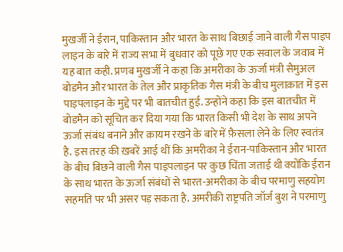मुखर्जी ने ईरान, पाकिस्तान और भारत के साथ बिछाई जाने वाली गैस पाइप लाइन के बारे में राज्य सभा में बुधवार को पूछे गए एक सवाल के जवाब में यह बात कही. प्रणब मुखर्जी ने कहा कि अमरीका के ऊर्जा मंत्री सैमुअल बोडमैन और भारत के तेल और प्राकृतिक गैस मंत्री के बीच मुलाक़ात में इस पाइपलाइन के मुद्दे पर भी बातचीत हुई. उन्होंने कहा कि इस बातचीत में बोडमैन को सूचित कर दिया गया कि भारत किसी भी देश के साथ अपने ऊर्जा संबंध बनाने और क़ायम रखने के बारे में फ़ैसला लेने के लिए स्वतंत्र है. इस तरह की ख़बरें आई थीं कि अमरीका ने ईरान-पाकिस्तान और भारत के बीच बिछने वाली गैस पाइपलाइन पर कुछ चिंता जताई थी क्योंकि ईरान के साथ भारत के ऊर्जा संबंधों से भारत-अमरीका के बीच परमाणु सहयोग सहमति पर भी असर पड़ सकता है. अमरीकी राष्ट्रपति जॉर्ज बुश ने परमाणु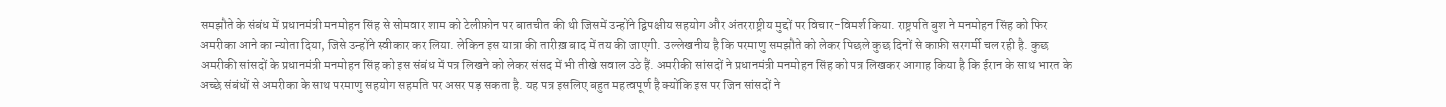समझौते के संबंध में प्रधानमंत्री मनमोहन सिंह से सोमवार शाम को टेलीफ़ोन पर बातचीत की थी जिसमें उन्होंने द्विपक्षीय सहयोग और अंतरराष्ट्रीय मुद्दों पर विचार-विमर्श किया. राष्ट्रपति बुश ने मनमोहन सिंह को फिर अमरीका आने का न्योता दिया, जिसे उन्होंने स्वीकार कर लिया. लेकिन इस यात्रा की तारीख़ बाद में तय की जाएगी. उल्लेखनीय है कि परमाणु समझौते को लेकर पिछले कुछ दिनों से काफ़ी सरगर्मी चल रही है. कुछ अमरीकी सांसदों के प्रधानमंत्री मनमोहन सिंह को इस संबंध में पत्र लिखने को लेकर संसद में भी तीखे सवाल उठे हैं. अमरीकी सांसदों ने प्रधानमंत्री मनमोहन सिंह को पत्र लिखकर आगाह किया है कि ईरान के साथ भारत के अच्छे संबंधों से अमरीका के साथ परमाणु सहयोग सहमति पर असर पड़ सकता है. यह पत्र इसलिए बहुत महत्वपूर्ण है क्योंकि इस पर जिन सांसदों ने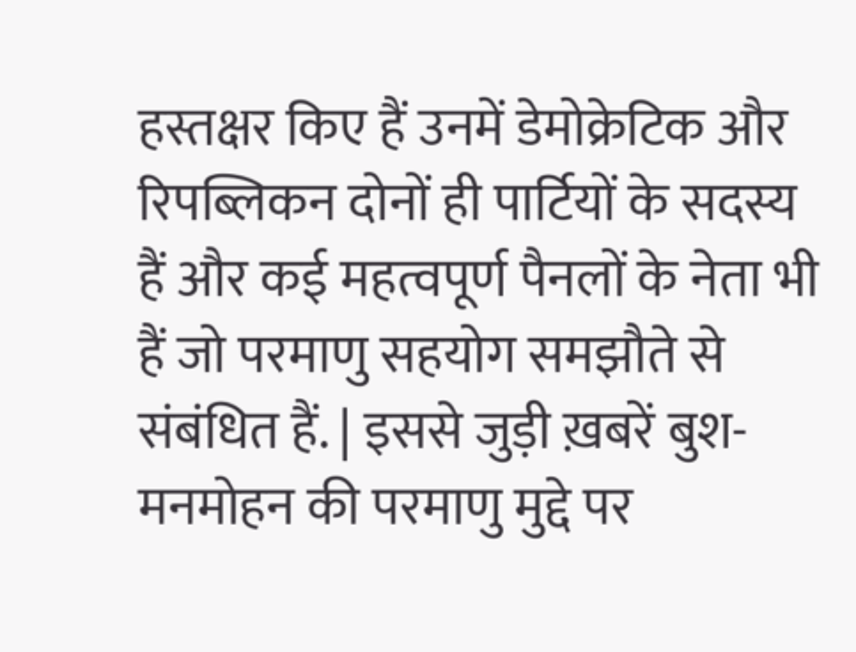हस्तक्षर किए हैं उनमें डेमोक्रेटिक और रिपब्लिकन दोनों ही पार्टियों के सदस्य हैं और कई महत्वपूर्ण पैनलों के नेता भी हैं जो परमाणु सहयोग समझौते से संबंधित हैं. | इससे जुड़ी ख़बरें बुश-मनमोहन की परमाणु मुद्दे पर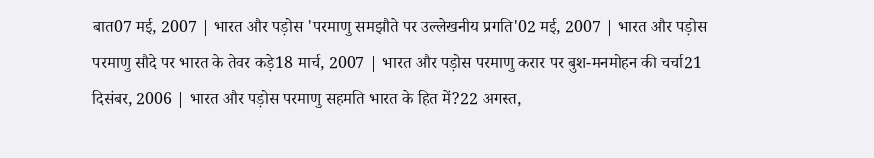बात07 मई, 2007 | भारत और पड़ोस 'परमाणु समझौते पर उल्लेखनीय प्रगति'02 मई, 2007 | भारत और पड़ोस परमाणु सौदे पर भारत के तेवर कड़े18 मार्च, 2007 | भारत और पड़ोस परमाणु करार पर बुश-मनमोहन की चर्चा21 दिसंबर, 2006 | भारत और पड़ोस परमाणु सहमति भारत के हित में?22 अगस्त,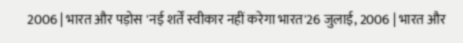2006 | भारत और पड़ोस 'नई शर्तें स्वीकार नहीं करेगा भारत'26 जुलाई, 2006 | भारत और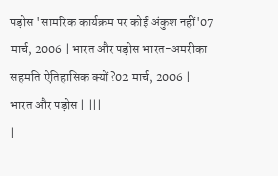पड़ोस 'सामरिक कार्यक्रम पर कोई अंकुश नहीं'07 मार्च, 2006 | भारत और पड़ोस भारत-अमरीका सहमति ऐतिहासिक क्यों?02 मार्च, 2006 | भारत और पड़ोस | |||
|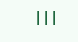|||